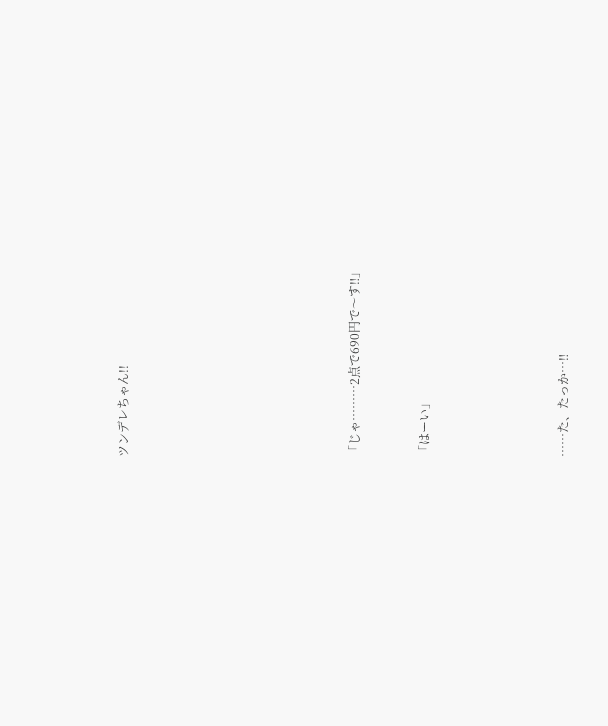ツンデレちゃん!!









「じゃ………2点で690円で〜す‼」


「はーい」





……た、たっか…‼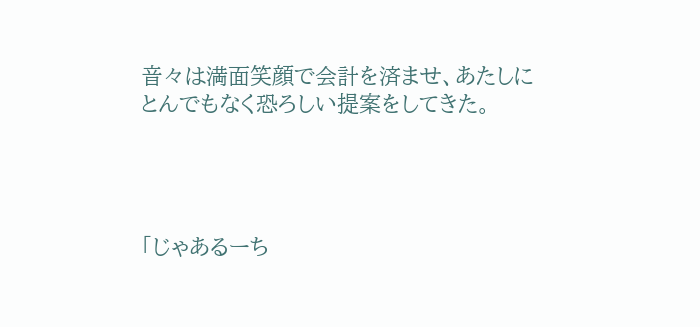音々は満面笑顔で会計を済ませ、あたしにとんでもなく恐ろしい提案をしてきた。




「じゃあるーち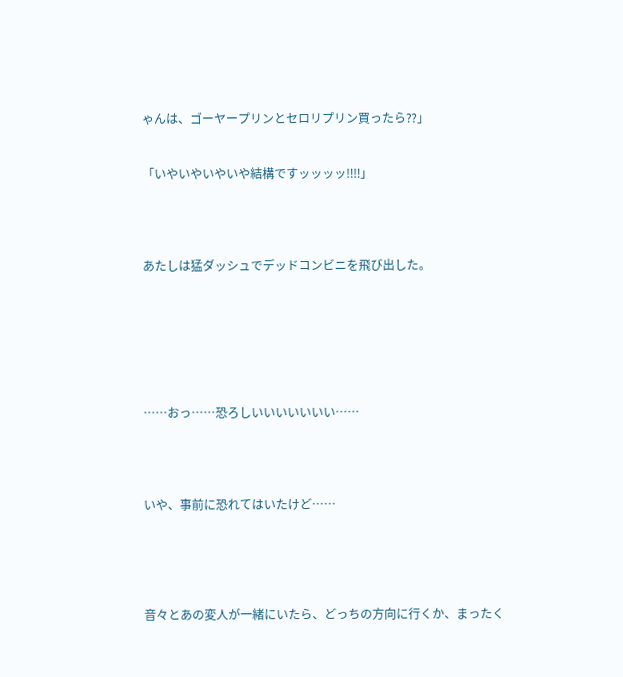ゃんは、ゴーヤープリンとセロリプリン買ったら⁇」


「いやいやいやいや結構ですッッッッ‼‼」




あたしは猛ダッシュでデッドコンビニを飛び出した。







……おっ……恐ろしいいいいいいい……




いや、事前に恐れてはいたけど……





音々とあの変人が一緒にいたら、どっちの方向に行くか、まったく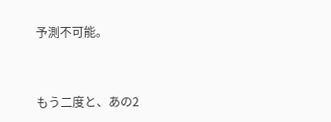予測不可能。


もう二度と、あの2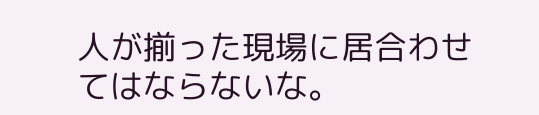人が揃った現場に居合わせてはならないな。